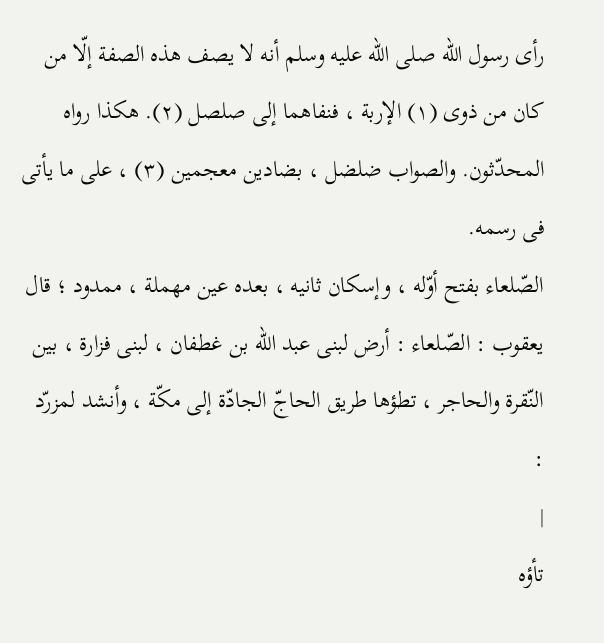رأى رسول الله صلى الله عليه وسلم أنه لا يصف هذه الصفة إلّا من كان من ذوى (١) الإربة ، فنفاهما إلى صلصل (٢). هكذا رواه المحدّثون. والصواب ضلضل ، بضادين معجمين (٣) ، على ما يأتى فى رسمه.
الصّلعاء بفتح أوّله ، وإسكان ثانيه ، بعده عين مهملة ، ممدود ؛ قال يعقوب : الصّلعاء : أرض لبنى عبد الله بن غطفان ، لبنى فزارة ، بين النّقرة والحاجر ، تطؤها طريق الحاجّ الجادّة إلى مكّة ، وأنشد لمزرّد :
|
تأؤه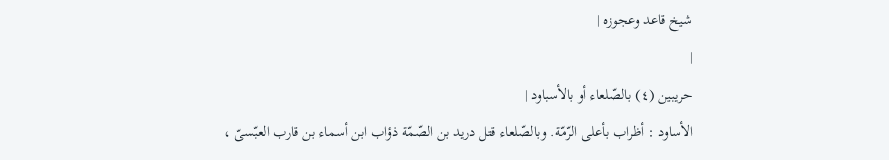شيخ قاعد وعجوزه |
|
حريبين (٤) بالصّلعاء أو بالأسباود |
الأساود : أظراب بأعلى الرّمّة. وبالصّلعاء قتل دريد بن الصّمّة ذؤاب ابن أسماء بن قارب العبّسىّ ،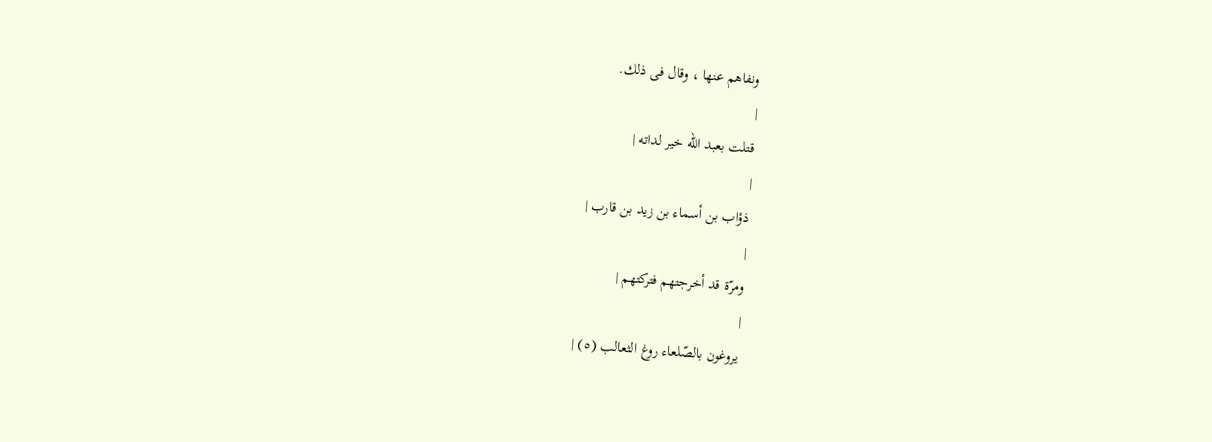ونفاهم عنها ، وقال فى ذلك.
|
قتلت بعبد الله خير لداته |
|
ذؤاب بن أسماء بن زيد بن قارب |
|
ومرّة قد أخرجتهم فتركتهم |
|
يروغون بالصّلعاء روغ الثعالب (٥) |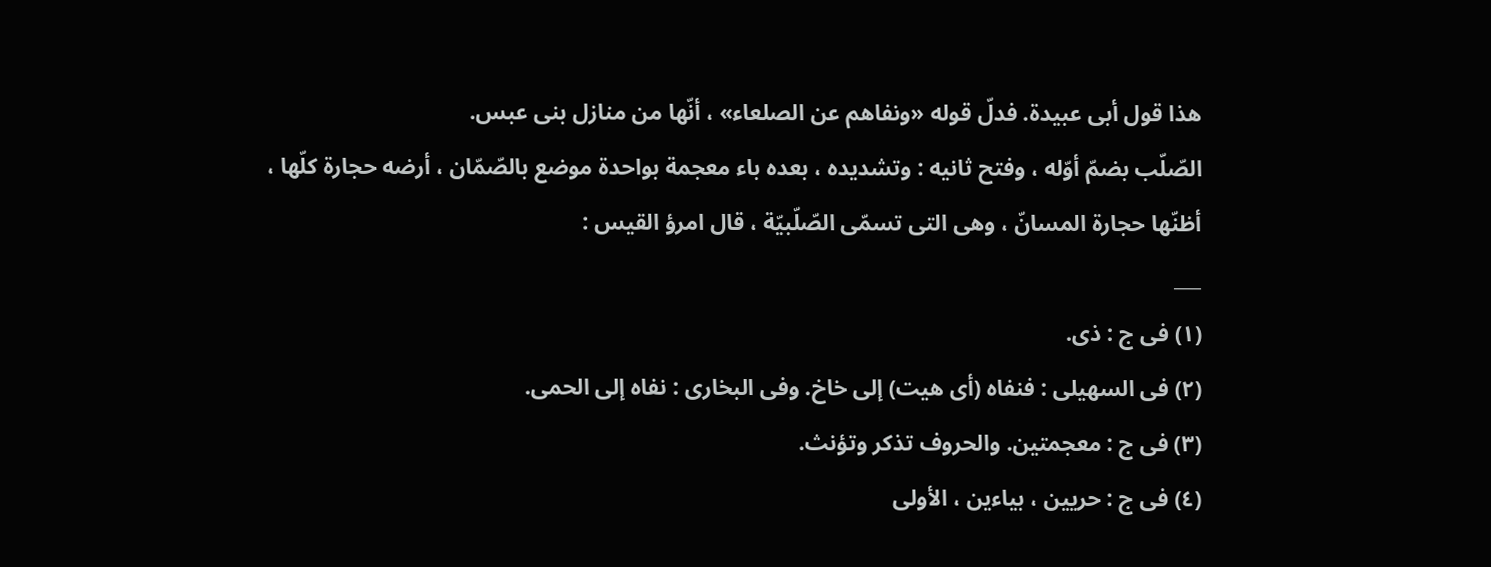هذا قول أبى عبيدة. فدلّ قوله «ونفاهم عن الصلعاء» ، أنّها من منازل بنى عبس.
الصّلّب بضمّ أوّله ، وفتح ثانيه : وتشديده ، بعده باء معجمة بواحدة موضع بالصّمّان ، أرضه حجارة كلّها ، أظنّها حجارة المسانّ ، وهى التى تسمّى الصّلّبيّة ، قال امرؤ القيس :
___
(١) فى ج : ذى.
(٢) فى السهيلى : فنفاه (أى هيت) إلى خاخ. وفى البخارى : نفاه إلى الحمى.
(٣) فى ج : معجمتين. والحروف تذكر وتؤنث.
(٤) فى ج : حريين ، بياءين ، الأولى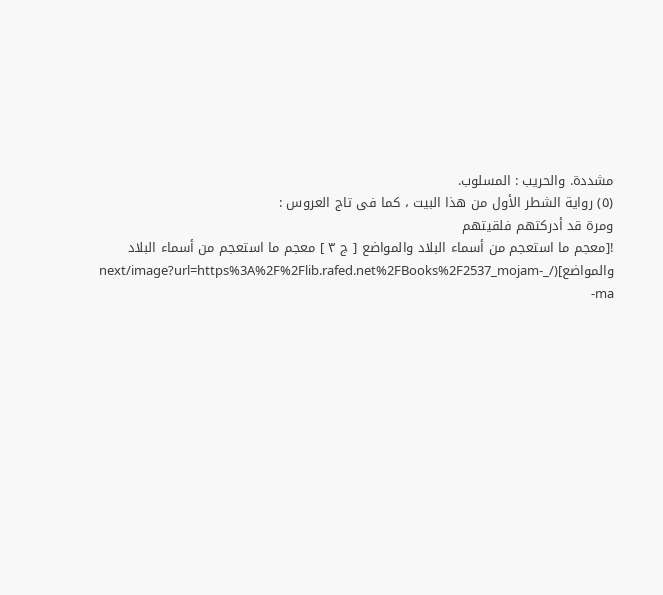مشددة. والحريب : المسلوب.
(٥) رواية الشطر الأول من هذا البيت ، كما فى تاج العروس :
ومرة قد أدركتهم فلقيتهم
![معجم ما استعجم من أسماء البلاد والمواضع [ ج ٣ ] معجم ما استعجم من أسماء البلاد والمواضع](/_next/image?url=https%3A%2F%2Flib.rafed.net%2FBooks%2F2537_mojam-ma-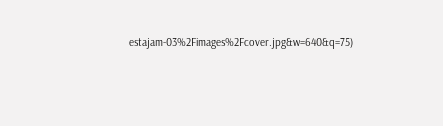estajam-03%2Fimages%2Fcover.jpg&w=640&q=75)